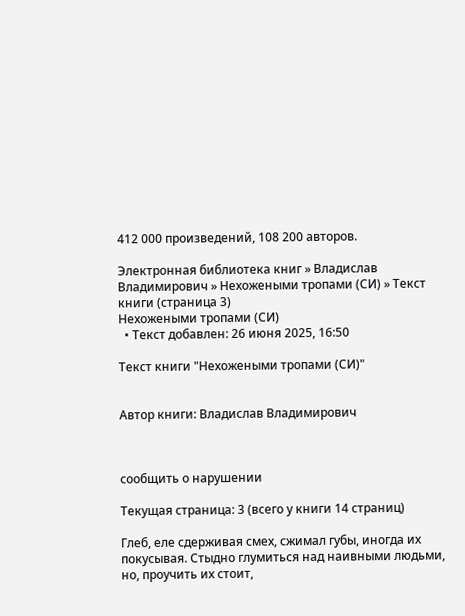412 000 произведений, 108 200 авторов.

Электронная библиотека книг » Владислав Владимирович » Нехожеными тропами (СИ) » Текст книги (страница 3)
Нехожеными тропами (СИ)
  • Текст добавлен: 26 июня 2025, 16:50

Текст книги "Нехожеными тропами (СИ)"


Автор книги: Владислав Владимирович



сообщить о нарушении

Текущая страница: 3 (всего у книги 14 страниц)

Глеб, еле сдерживая смех, сжимал губы, иногда их покусывая. Стыдно глумиться над наивными людьми, но, проучить их стоит,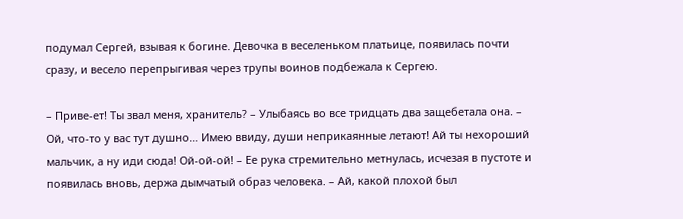подумал Сергей, взывая к богине. Девочка в веселеньком платьице, появилась почти сразу, и весело перепрыгивая через трупы воинов подбежала к Сергею.

– Приве-ет! Ты звал меня, хранитель? – Улыбаясь во все тридцать два защебетала она. – Ой, что-то у вас тут душно… Имею ввиду, души неприкаянные летают! Ай ты нехороший мальчик, а ну иди сюда! Ой-ой-ой! – Ее рука стремительно метнулась, исчезая в пустоте и появилась вновь, держа дымчатый образ человека. – Ай, какой плохой был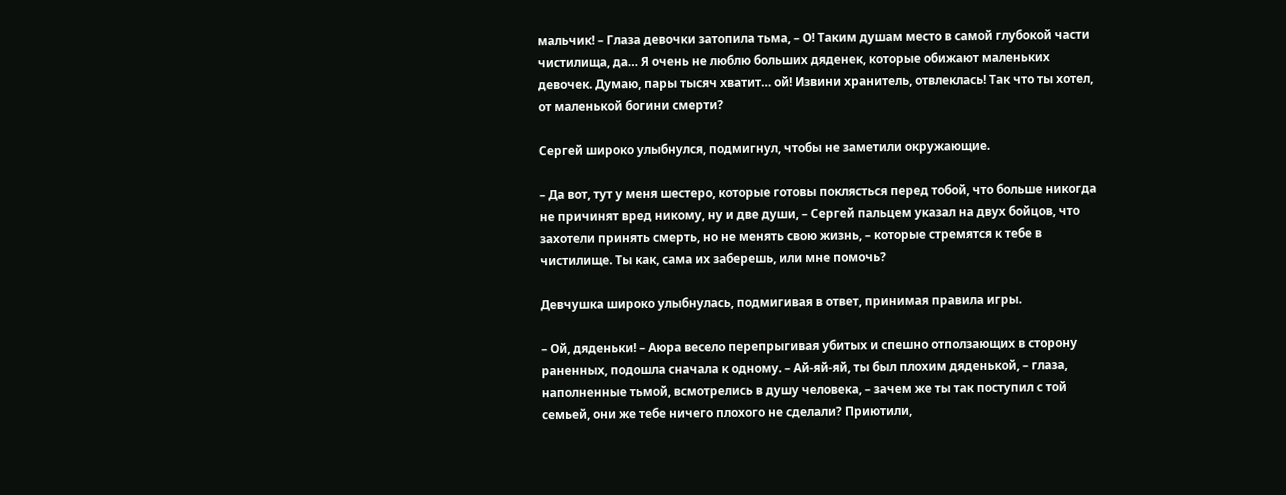мальчик! – Глаза девочки затопила тьма, – О! Таким душам место в самой глубокой части чистилища, да… Я очень не люблю больших дяденек, которые обижают маленьких девочек. Думаю, пары тысяч хватит… ой! Извини хранитель, отвлеклась! Так что ты хотел, от маленькой богини смерти?

Сергей широко улыбнулся, подмигнул, чтобы не заметили окружающие.

– Да вот, тут у меня шестеро, которые готовы поклясться перед тобой, что больше никогда не причинят вред никому, ну и две души, – Сергей пальцем указал на двух бойцов, что захотели принять смерть, но не менять свою жизнь, – которые стремятся к тебе в чистилище. Ты как, сама их заберешь, или мне помочь?

Девчушка широко улыбнулась, подмигивая в ответ, принимая правила игры.

– Ой, дяденьки! – Аюра весело перепрыгивая убитых и спешно отползающих в сторону раненных, подошла сначала к одному. – Ай-яй-яй, ты был плохим дяденькой, – глаза, наполненные тьмой, всмотрелись в душу человека, – зачем же ты так поступил с той семьей, они же тебе ничего плохого не сделали? Приютили,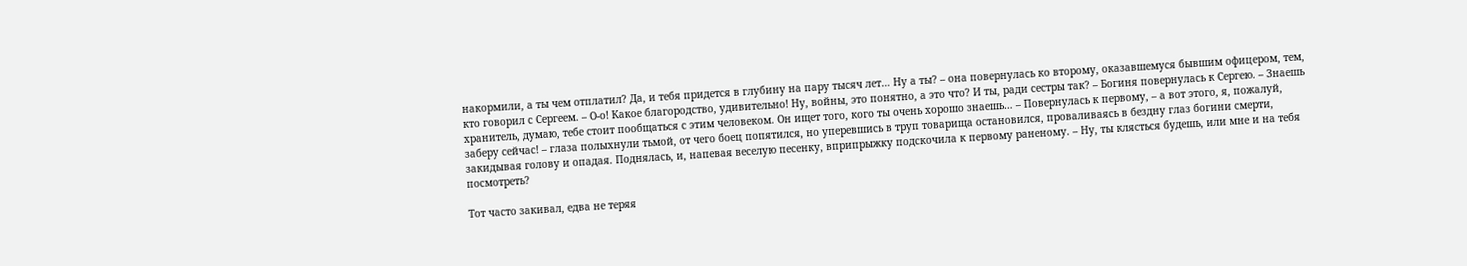накормили, а ты чем отплатил? Да, и тебя придется в глубину на пару тысяч лет… Ну а ты? – она повернулась ко второму, оказавшемуся бывшим офицером, тем, кто говорил с Сергеем. – О-о! Какое благородство, удивительно! Ну, войны, это понятно, а это что? И ты, ради сестры так? – Богиня повернулась к Сергею. – Знаешь хранитель, думаю, тебе стоит пообщаться с этим человеком. Он ищет того, кого ты очень хорошо знаешь… – Повернулась к первому, – а вот этого, я, пожалуй, заберу сейчас! – глаза полыхнули тьмой, от чего боец попятился, но уперевшись в труп товарища остановился, проваливаясь в бездну глаз богини смерти, закидывая голову и опадая. Поднялась, и, напевая веселую песенку, вприпрыжку подскочила к первому раненому. – Ну, ты клясться будешь, или мне и на тебя посмотреть?

Тот часто закивал, едва не теряя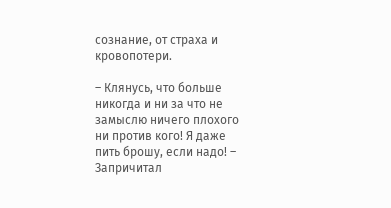сознание, от страха и кровопотери.

– Клянусь, что больше никогда и ни за что не замыслю ничего плохого ни против кого! Я даже пить брошу, если надо! – Запричитал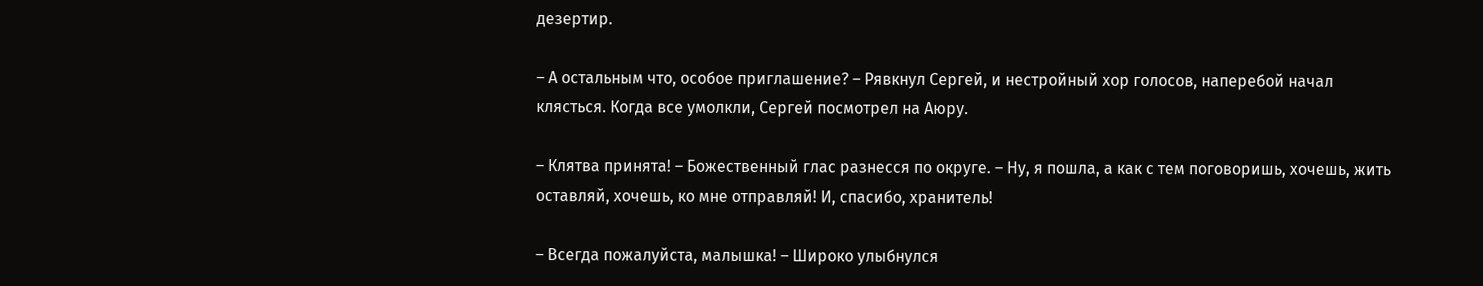дезертир.

– А остальным что, особое приглашение? – Рявкнул Сергей, и нестройный хор голосов, наперебой начал клясться. Когда все умолкли, Сергей посмотрел на Аюру.

– Клятва принята! – Божественный глас разнесся по округе. – Ну, я пошла, а как с тем поговоришь, хочешь, жить оставляй, хочешь, ко мне отправляй! И, спасибо, хранитель!

– Всегда пожалуйста, малышка! – Широко улыбнулся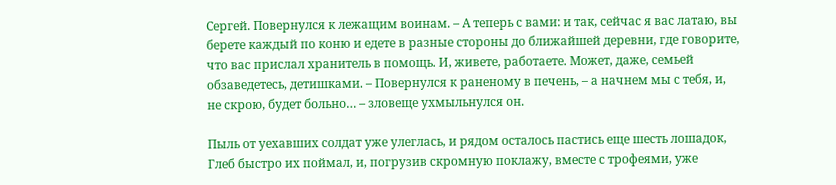Сергей. Повернулся к лежащим воинам. – А теперь с вами: и так, сейчас я вас латаю, вы берете каждый по коню и едете в разные стороны до ближайшей деревни, где говорите, что вас прислал хранитель в помощь. И, живете, работаете. Может, даже, семьей обзаведетесь, детишками. – Повернулся к раненому в печень, – а начнем мы с тебя, и, не скрою, будет больно… – зловеще ухмыльнулся он.

Пыль от уехавших солдат уже улеглась, и рядом осталось пастись еще шесть лошадок, Глеб быстро их поймал, и, погрузив скромную поклажу, вместе с трофеями, уже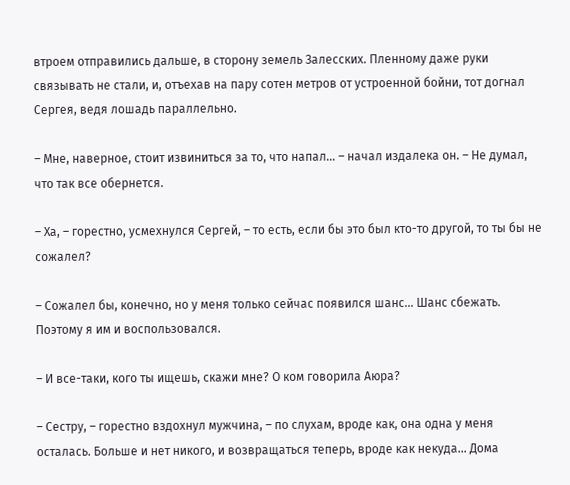втроем отправились дальше, в сторону земель Залесских. Пленному даже руки связывать не стали, и, отъехав на пару сотен метров от устроенной бойни, тот догнал Сергея, ведя лошадь параллельно.

– Мне, наверное, стоит извиниться за то, что напал… – начал издалека он. – Не думал, что так все обернется.

– Ха, – горестно, усмехнулся Сергей, – то есть, если бы это был кто-то другой, то ты бы не сожалел?

– Сожалел бы, конечно, но у меня только сейчас появился шанс… Шанс сбежать. Поэтому я им и воспользовался.

– И все-таки, кого ты ищешь, скажи мне? О ком говорила Аюра?

– Сестру, – горестно вздохнул мужчина, – по слухам, вроде как, она одна у меня осталась. Больше и нет никого, и возвращаться теперь, вроде как некуда… Дома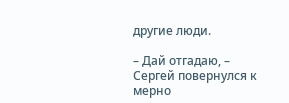другие люди.

– Дай отгадаю, – Сергей повернулся к мерно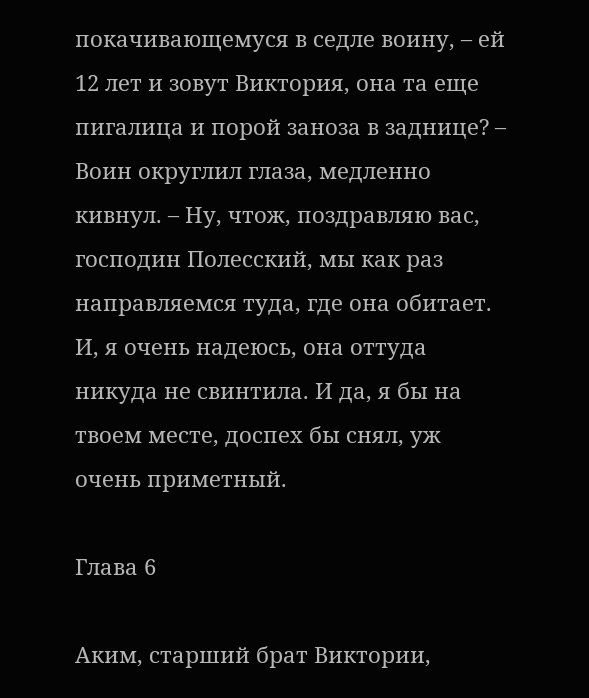покачивающемуся в седле воину, – ей 12 лет и зовут Виктория, она та еще пигалица и порой заноза в заднице? – Воин округлил глаза, медленно кивнул. – Ну, чтож, поздравляю вас, господин Полесский, мы как раз направляемся туда, где она обитает. И, я очень надеюсь, она оттуда никуда не свинтила. И да, я бы на твоем месте, доспех бы снял, уж очень приметный.

Глава 6

Аким, старший брат Виктории,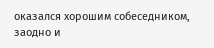оказался хорошим собеседником, заодно и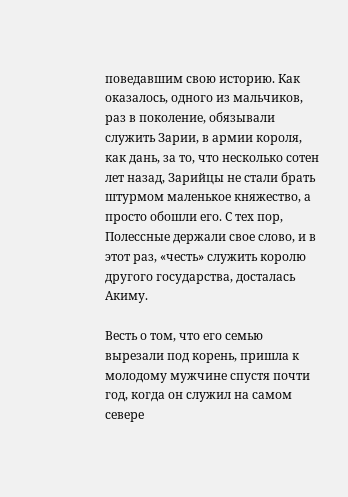поведавшим свою историю. Как оказалось, одного из мальчиков, раз в поколение, обязывали служить Зарии, в армии короля, как дань, за то, что несколько сотен лет назад, Зарийцы не стали брать штурмом маленькое княжество, а просто обошли его. С тех пор, Полессные держали свое слово, и в этот раз, «честь» служить королю другого государства, досталась Акиму.

Весть о том, что его семью вырезали под корень, пришла к молодому мужчине спустя почти год, когда он служил на самом севере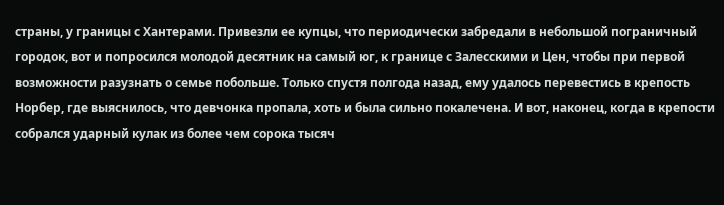страны, у границы с Хантерами. Привезли ее купцы, что периодически забредали в небольшой пограничный городок, вот и попросился молодой десятник на самый юг, к границе с Залесскими и Цен, чтобы при первой возможности разузнать о семье побольше. Только спустя полгода назад, ему удалось перевестись в крепость Норбер, где выяснилось, что девчонка пропала, хоть и была сильно покалечена. И вот, наконец, когда в крепости собрался ударный кулак из более чем сорока тысяч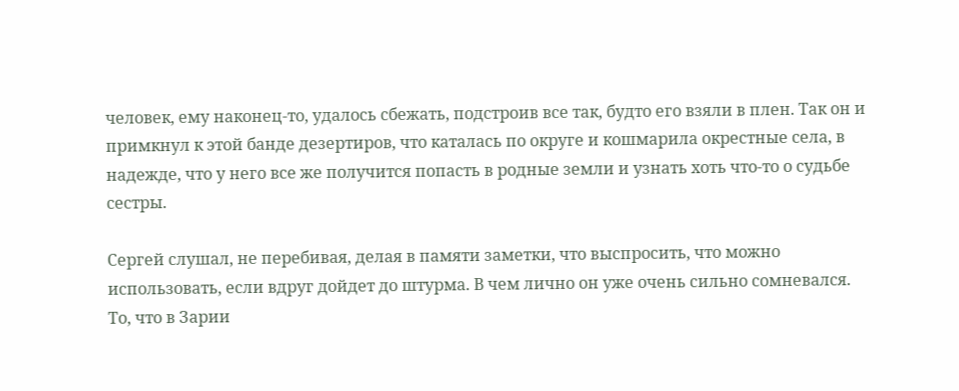человек, ему наконец-то, удалось сбежать, подстроив все так, будто его взяли в плен. Так он и примкнул к этой банде дезертиров, что каталась по округе и кошмарила окрестные села, в надежде, что у него все же получится попасть в родные земли и узнать хоть что-то о судьбе сестры.

Сергей слушал, не перебивая, делая в памяти заметки, что выспросить, что можно использовать, если вдруг дойдет до штурма. В чем лично он уже очень сильно сомневался. То, что в Зарии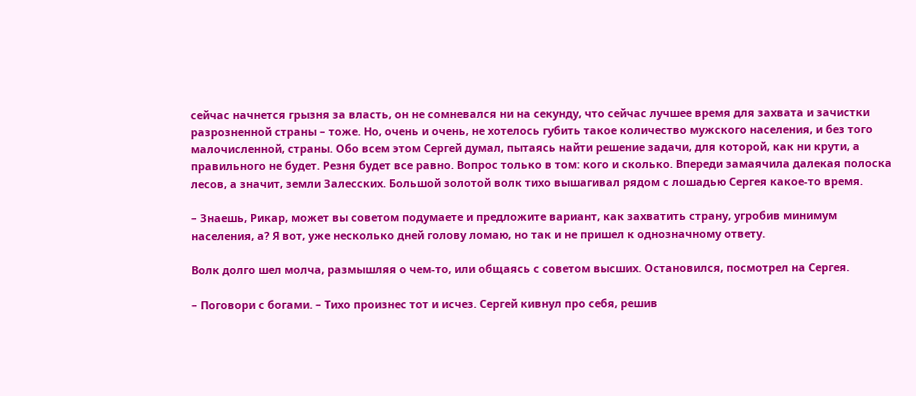сейчас начнется грызня за власть, он не сомневался ни на секунду, что сейчас лучшее время для захвата и зачистки разрозненной страны – тоже. Но, очень и очень, не хотелось губить такое количество мужского населения, и без того малочисленной, страны. Обо всем этом Сергей думал, пытаясь найти решение задачи, для которой, как ни крути, а правильного не будет. Резня будет все равно. Вопрос только в том: кого и сколько. Впереди замаячила далекая полоска лесов, а значит, земли Залесских. Большой золотой волк тихо вышагивал рядом с лошадью Сергея какое-то время.

– Знаешь, Рикар, может вы советом подумаете и предложите вариант, как захватить страну, угробив минимум населения, а? Я вот, уже несколько дней голову ломаю, но так и не пришел к однозначному ответу.

Волк долго шел молча, размышляя о чем-то, или общаясь с советом высших. Остановился, посмотрел на Сергея.

– Поговори с богами. – Тихо произнес тот и исчез. Сергей кивнул про себя, решив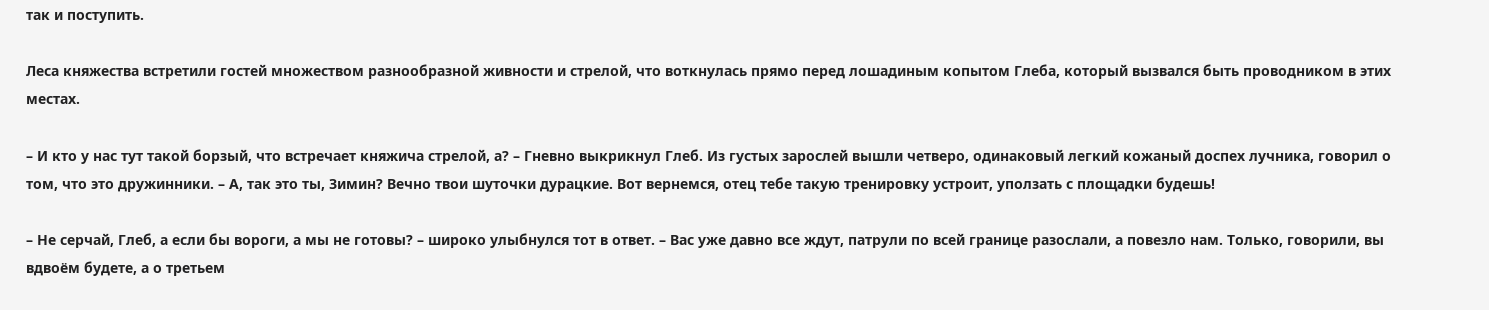так и поступить.

Леса княжества встретили гостей множеством разнообразной живности и стрелой, что воткнулась прямо перед лошадиным копытом Глеба, который вызвался быть проводником в этих местах.

– И кто у нас тут такой борзый, что встречает княжича стрелой, а? – Гневно выкрикнул Глеб. Из густых зарослей вышли четверо, одинаковый легкий кожаный доспех лучника, говорил о том, что это дружинники. – А, так это ты, Зимин? Вечно твои шуточки дурацкие. Вот вернемся, отец тебе такую тренировку устроит, уползать с площадки будешь!

– Не серчай, Глеб, а если бы вороги, а мы не готовы? – широко улыбнулся тот в ответ. – Вас уже давно все ждут, патрули по всей границе разослали, а повезло нам. Только, говорили, вы вдвоём будете, а о третьем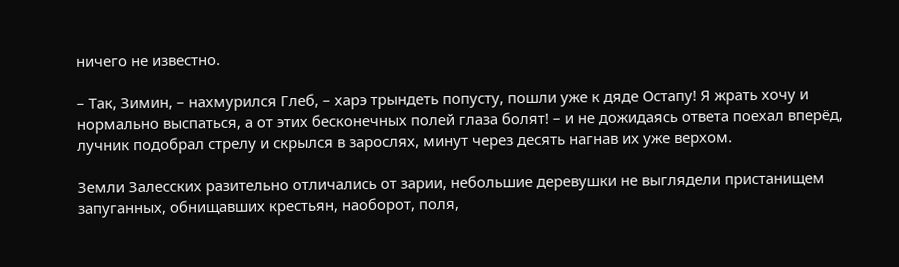ничего не известно.

– Так, Зимин, – нахмурился Глеб, – харэ трындеть попусту, пошли уже к дяде Остапу! Я жрать хочу и нормально выспаться, а от этих бесконечных полей глаза болят! – и не дожидаясь ответа поехал вперёд, лучник подобрал стрелу и скрылся в зарослях, минут через десять нагнав их уже верхом.

Земли Залесских разительно отличались от зарии, небольшие деревушки не выглядели пристанищем запуганных, обнищавших крестьян, наоборот, поля,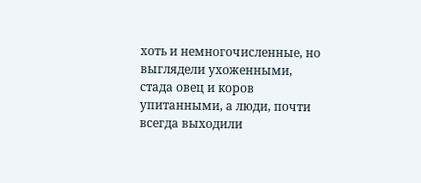хоть и немногочисленные, но выглядели ухоженными, стада овец и коров упитанными, а люди, почти всегда выходили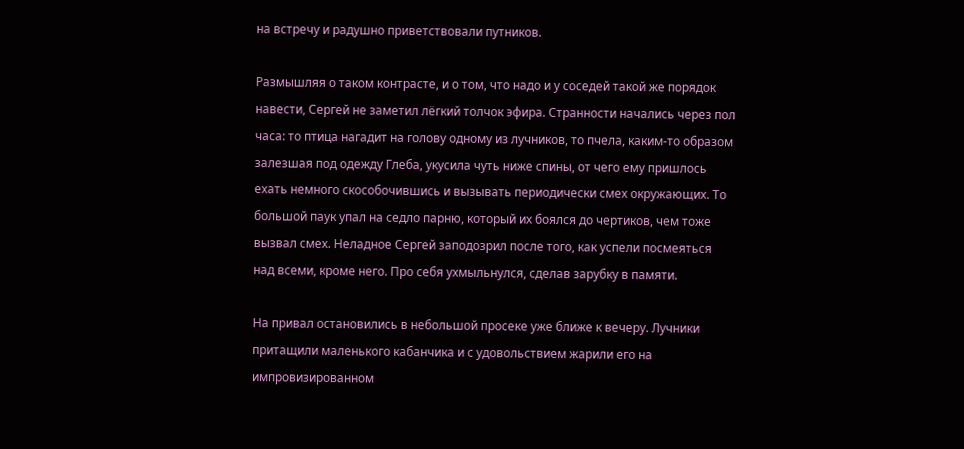на встречу и радушно приветствовали путников.

Размышляя о таком контрасте, и о том, что надо и у соседей такой же порядок навести, Сергей не заметил лёгкий толчок эфира. Странности начались через пол часа: то птица нагадит на голову одному из лучников, то пчела, каким-то образом залезшая под одежду Глеба, укусила чуть ниже спины, от чего ему пришлось ехать немного скособочившись и вызывать периодически смех окружающих. То большой паук упал на седло парню, который их боялся до чертиков, чем тоже вызвал смех. Неладное Сергей заподозрил после того, как успели посмеяться над всеми, кроме него. Про себя ухмыльнулся, сделав зарубку в памяти.

На привал остановились в небольшой просеке уже ближе к вечеру. Лучники притащили маленького кабанчика и с удовольствием жарили его на импровизированном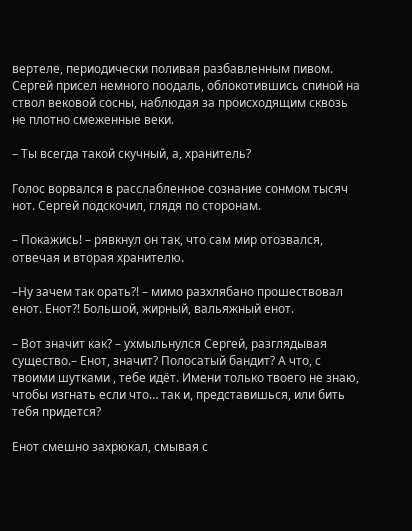вертеле, периодически поливая разбавленным пивом. Сергей присел немного поодаль, облокотившись спиной на ствол вековой сосны, наблюдая за происходящим сквозь не плотно смеженные веки.

– Ты всегда такой скучный, а, хранитель?

Голос ворвался в расслабленное сознание сонмом тысяч нот. Сергей подскочил, глядя по сторонам.

– Покажись! – рявкнул он так, что сам мир отозвался, отвечая и вторая хранителю.

–Ну зачем так орать?! – мимо разхлябано прошествовал енот. Енот?! Большой, жирный, вальяжный енот.

– Вот значит как? – ухмыльнулся Сергей, разглядывая существо.– Енот, значит? Полосатый бандит? А что, с твоими шутками , тебе идёт. Имени только твоего не знаю, чтобы изгнать если что… так и, представишься, или бить тебя придется?

Енот смешно захрюкал, смывая с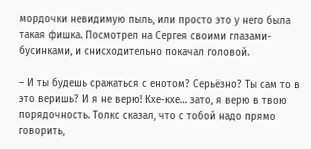мордочки невидимую пыль, или просто это у него была такая фишка. Посмотрел на Сергея своими глазами-бусинками, и снисходительно покачал головой.

– И ты будешь сражаться с енотом? Серьёзно? Ты сам то в это веришь? И я не верю! Кхе-кхе… зато, я верю в твою порядочность. Толкс сказал, что с тобой надо прямо говорить,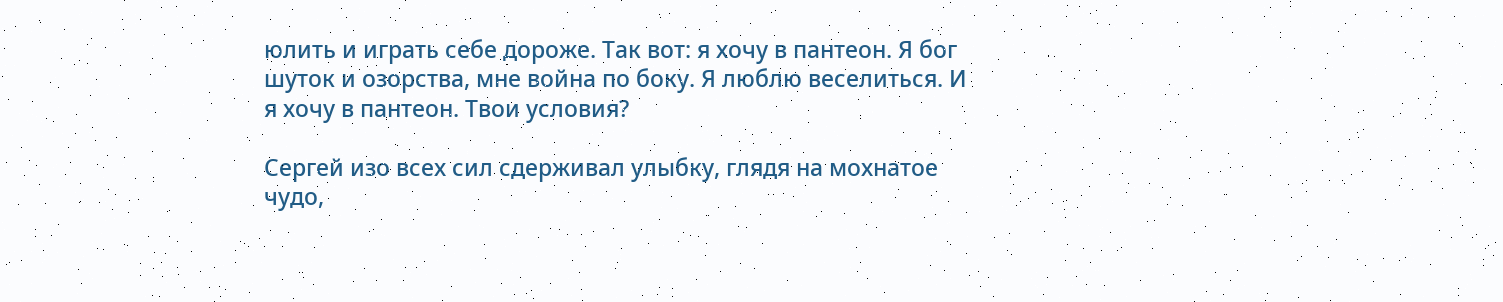юлить и играть себе дороже. Так вот: я хочу в пантеон. Я бог шуток и озорства, мне война по боку. Я люблю веселиться. И я хочу в пантеон. Твои условия?

Сергей изо всех сил сдерживал улыбку, глядя на мохнатое чудо,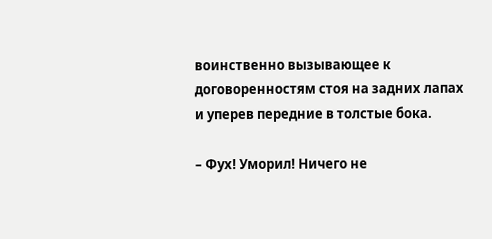воинственно вызывающее к договоренностям стоя на задних лапах и уперев передние в толстые бока.

– Фух! Уморил! Ничего не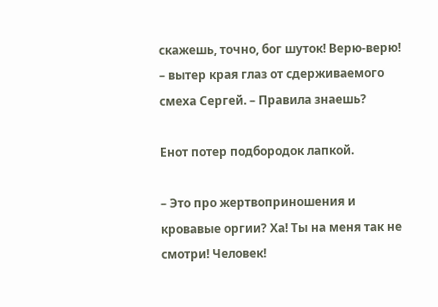скажешь, точно, бог шуток! Верю-верю! – вытер края глаз от сдерживаемого смеха Сергей. – Правила знаешь?

Енот потер подбородок лапкой.

– Это про жертвоприношения и кровавые оргии? Ха! Ты на меня так не смотри! Человек!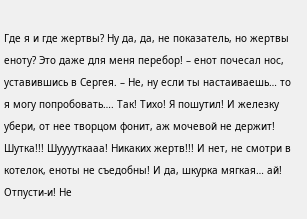Где я и где жертвы? Ну да, да, не показатель, но жертвы еноту? Это даже для меня перебор! – енот почесал нос, уставившись в Сергея. – Не, ну если ты настаиваешь… то я могу попробовать…. Так! Тихо! Я пошутил! И железку убери, от нее творцом фонит, аж мочевой не держит! Шутка!!! Шууууткааа! Никаких жертв!!! И нет, не смотри в котелок, еноты не съедобны! И да, шкурка мягкая… ай! Отпусти-и! Не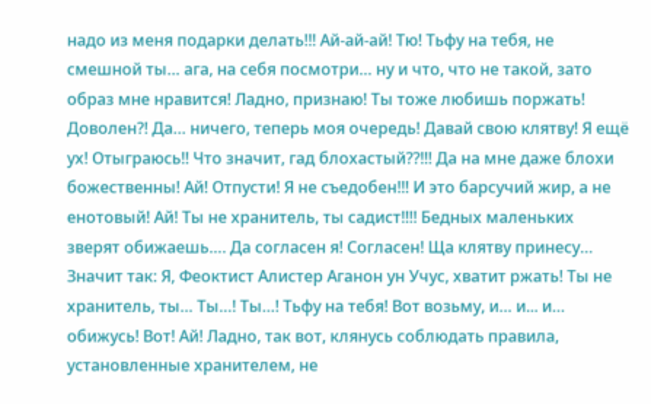надо из меня подарки делать!!! Ай-ай-ай! Тю! Тьфу на тебя, не смешной ты… ага, на себя посмотри… ну и что, что не такой, зато образ мне нравится! Ладно, признаю! Ты тоже любишь поржать! Доволен?! Да… ничего, теперь моя очередь! Давай свою клятву! Я ещё ух! Отыграюсь!! Что значит, гад блохастый??!!! Да на мне даже блохи божественны! Ай! Отпусти! Я не съедобен!!! И это барсучий жир, а не енотовый! Ай! Ты не хранитель, ты садист!!!! Бедных маленьких зверят обижаешь…. Да согласен я! Согласен! Ща клятву принесу… Значит так: Я, Феоктист Алистер Аганон ун Учус, хватит ржать! Ты не хранитель, ты… Ты…! Ты…! Тьфу на тебя! Вот возьму, и… и... и… обижусь! Вот! Ай! Ладно, так вот, клянусь соблюдать правила, установленные хранителем, не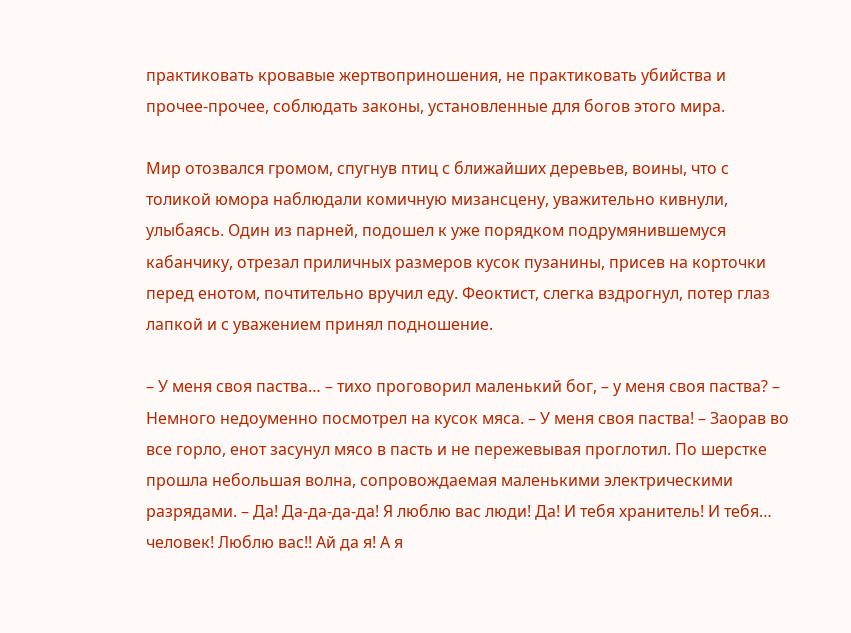практиковать кровавые жертвоприношения, не практиковать убийства и прочее-прочее, соблюдать законы, установленные для богов этого мира.

Мир отозвался громом, спугнув птиц с ближайших деревьев, воины, что с толикой юмора наблюдали комичную мизансцену, уважительно кивнули, улыбаясь. Один из парней, подошел к уже порядком подрумянившемуся кабанчику, отрезал приличных размеров кусок пузанины, присев на корточки перед енотом, почтительно вручил еду. Феоктист, слегка вздрогнул, потер глаз лапкой и с уважением принял подношение.

– У меня своя паства… – тихо проговорил маленький бог, – у меня своя паства? – Немного недоуменно посмотрел на кусок мяса. – У меня своя паства! – Заорав во все горло, енот засунул мясо в пасть и не пережевывая проглотил. По шерстке прошла небольшая волна, сопровождаемая маленькими электрическими разрядами. – Да! Да-да-да-да! Я люблю вас люди! Да! И тебя хранитель! И тебя… человек! Люблю вас!! Ай да я! А я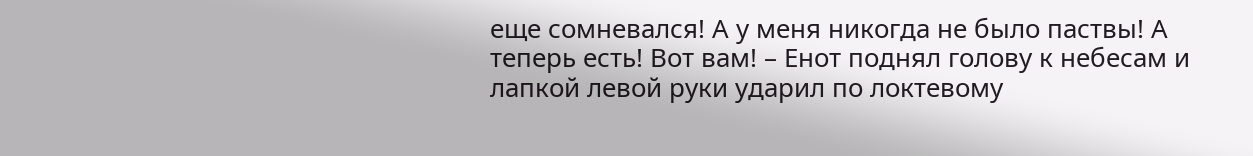еще сомневался! А у меня никогда не было паствы! А теперь есть! Вот вам! – Енот поднял голову к небесам и лапкой левой руки ударил по локтевому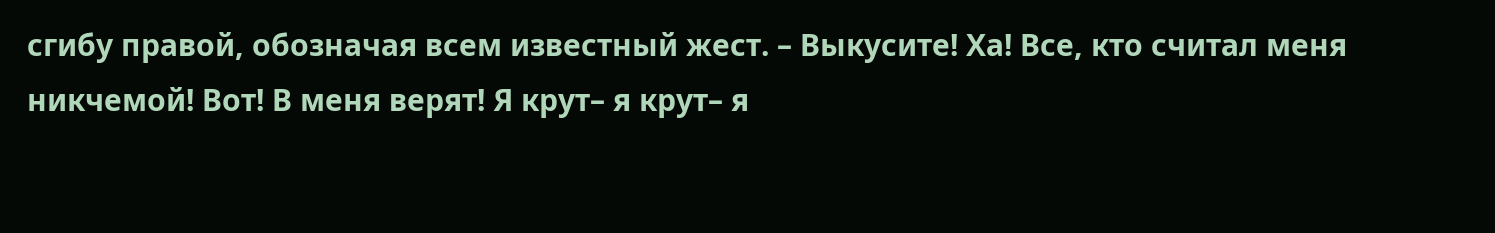сгибу правой, обозначая всем известный жест. – Выкусите! Ха! Все, кто считал меня никчемой! Вот! В меня верят! Я крут– я крут– я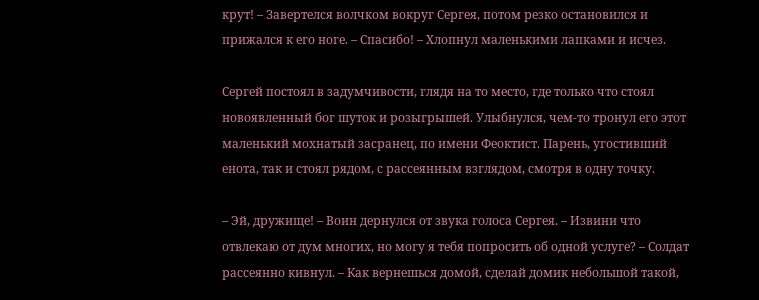крут! – Завертелся волчком вокруг Сергея, потом резко остановился и прижался к его ноге. – Спасибо! – Хлопнул маленькими лапками и исчез.

Сергей постоял в задумчивости, глядя на то место, где только что стоял новоявленный бог шуток и розыгрышей. Улыбнулся, чем-то тронул его этот маленький мохнатый засранец, по имени Феоктист. Парень, угостивший енота, так и стоял рядом, с рассеянным взглядом, смотря в одну точку.

– Эй, дружище! – Воин дернулся от звука голоса Сергея. – Извини что отвлекаю от дум многих, но могу я тебя попросить об одной услуге? – Солдат рассеянно кивнул. – Как вернешься домой, сделай домик небольшой такой,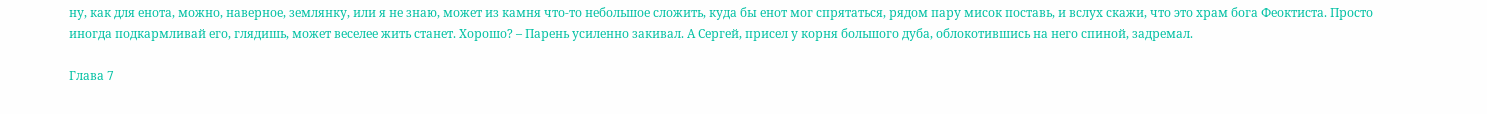ну, как для енота, можно, наверное, землянку, или я не знаю, может из камня что-то небольшое сложить, куда бы енот мог спрятаться, рядом пару мисок поставь, и вслух скажи, что это храм бога Феоктиста. Просто иногда подкармливай его, глядишь, может веселее жить станет. Хорошо? – Парень усиленно закивал. А Сергей, присел у корня большого дуба, облокотившись на него спиной, задремал.

Глава 7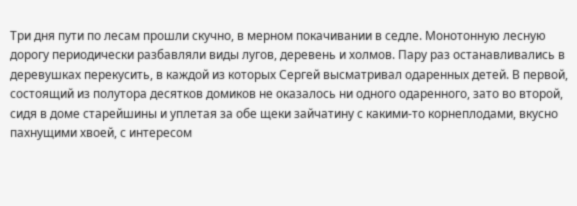Три дня пути по лесам прошли скучно, в мерном покачивании в седле. Монотонную лесную дорогу периодически разбавляли виды лугов, деревень и холмов. Пару раз останавливались в деревушках перекусить, в каждой из которых Сергей высматривал одаренных детей. В первой, состоящий из полутора десятков домиков не оказалось ни одного одаренного, зато во второй, сидя в доме старейшины и уплетая за обе щеки зайчатину с какими-то корнеплодами, вкусно пахнущими хвоей, с интересом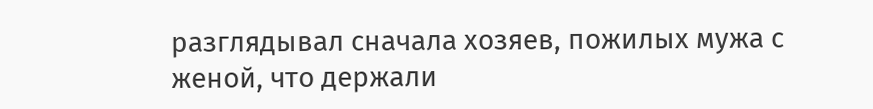разглядывал сначала хозяев, пожилых мужа с женой, что держали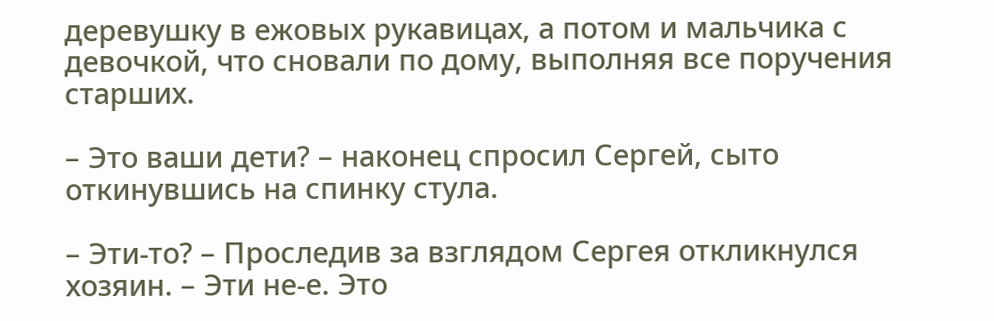деревушку в ежовых рукавицах, а потом и мальчика с девочкой, что сновали по дому, выполняя все поручения старших.

– Это ваши дети? – наконец спросил Сергей, сыто откинувшись на спинку стула.

– Эти-то? – Проследив за взглядом Сергея откликнулся хозяин. – Эти не-е. Это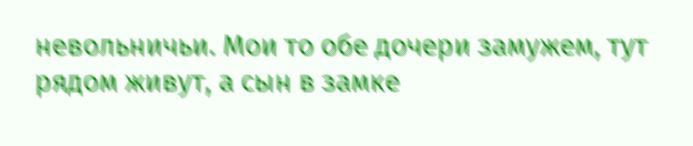невольничьи. Мои то обе дочери замужем, тут рядом живут, а сын в замке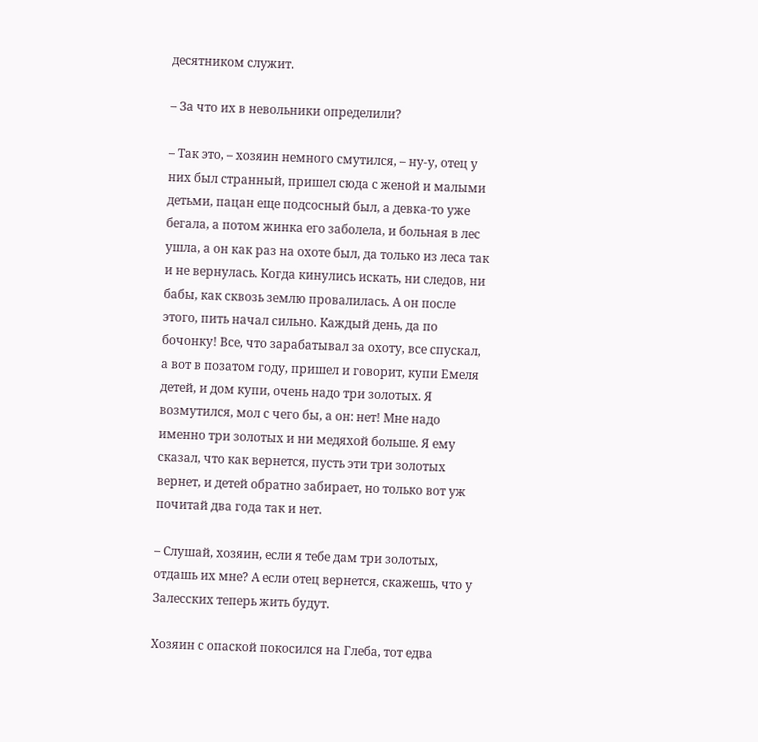десятником служит.

– За что их в невольники определили?

– Так это, – хозяин немного смутился, – ну-у, отец у них был странный, пришел сюда с женой и малыми детьми, пацан еще подсосный был, а девка-то уже бегала, а потом жинка его заболела, и больная в лес ушла, а он как раз на охоте был, да только из леса так и не вернулась. Когда кинулись искать, ни следов, ни бабы, как сквозь землю провалилась. А он после этого, пить начал сильно. Каждый день, да по бочонку! Все, что зарабатывал за охоту, все спускал, а вот в позатом году, пришел и говорит, купи Емеля детей, и дом купи, очень надо три золотых. Я возмутился, мол с чего бы, а он: нет! Мне надо именно три золотых и ни медяхой больше. Я ему сказал, что как вернется, пусть эти три золотых вернет, и детей обратно забирает, но только вот уж почитай два года так и нет.

– Слушай, хозяин, если я тебе дам три золотых, отдашь их мне? А если отец вернется, скажешь, что у Залесских теперь жить будут.

Хозяин с опаской покосился на Глеба, тот едва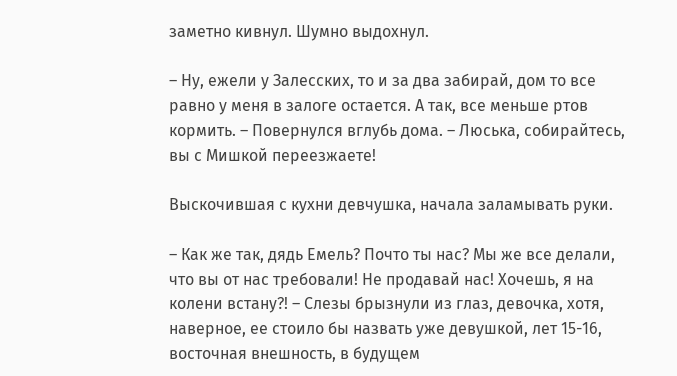заметно кивнул. Шумно выдохнул.

– Ну, ежели у Залесских, то и за два забирай, дом то все равно у меня в залоге остается. А так, все меньше ртов кормить. – Повернулся вглубь дома. – Люська, собирайтесь, вы с Мишкой переезжаете!

Выскочившая с кухни девчушка, начала заламывать руки.

– Как же так, дядь Емель? Почто ты нас? Мы же все делали, что вы от нас требовали! Не продавай нас! Хочешь, я на колени встану?! – Слезы брызнули из глаз, девочка, хотя, наверное, ее стоило бы назвать уже девушкой, лет 15-16, восточная внешность, в будущем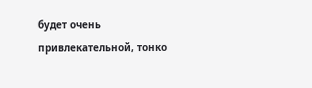будет очень привлекательной, тонко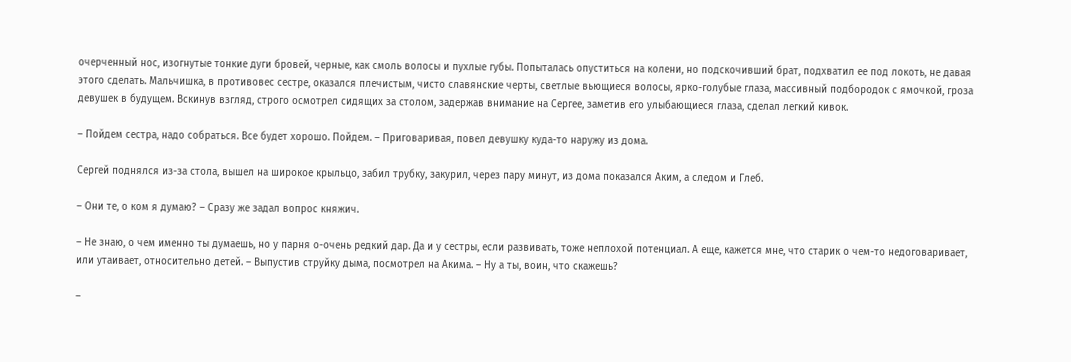очерченный нос, изогнутые тонкие дуги бровей, черные, как смоль волосы и пухлые губы. Попыталась опуститься на колени, но подскочивший брат, подхватил ее под локоть, не давая этого сделать. Мальчишка, в противовес сестре, оказался плечистым, чисто славянские черты, светлые вьющиеся волосы, ярко-голубые глаза, массивный подбородок с ямочкой, гроза девушек в будущем. Вскинув взгляд, строго осмотрел сидящих за столом, задержав внимание на Сергее, заметив его улыбающиеся глаза, сделал легкий кивок.

– Пойдем сестра, надо собраться. Все будет хорошо. Пойдем. – Приговаривая, повел девушку куда-то наружу из дома.

Сергей поднялся из-за стола, вышел на широкое крыльцо, забил трубку, закурил, через пару минут, из дома показался Аким, а следом и Глеб.

– Они те, о ком я думаю? – Сразу же задал вопрос княжич.

– Не знаю, о чем именно ты думаешь, но у парня о-очень редкий дар. Да и у сестры, если развивать, тоже неплохой потенциал. А еще, кажется мне, что старик о чем-то недоговаривает, или утаивает, относительно детей. – Выпустив струйку дыма, посмотрел на Акима. – Ну а ты, воин, что скажешь?

–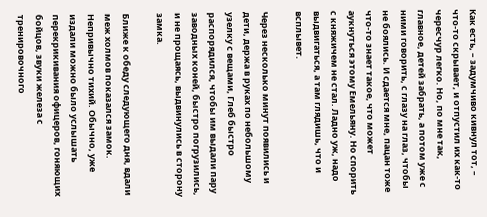Как есть, – задумчиво кивнул тот, – что-то скрывает, и отпустил их как-то чересчур легко. Но, по мне так, главное, детей забрать, а потом уже с ними говорить, с глазу на глаз, чтобы не боялись. И сдается мне, пацан тоже что-то знает такое, что может аукнуться этому Емельяну. Но спорить с княжичем не стал. Ладно уж, надо выдвигаться, а там глядишь, что и всплывет.

Через несколько минут появились и дети, держа в руках по небольшому узелку с вещами, Глеб быстро распорядился, чтобы им выдали пару заводных коней, быстро погрузились, и не прощаясь, выдвинулись в сторону замка.

Ближе к обеду следующего дня, вдали меж холмов показался замок. Непривычно тихий. Обычно, уже издали можно было услышать перекрикивания офицеров, гоняющих бойцов, звуки железа с тренировочного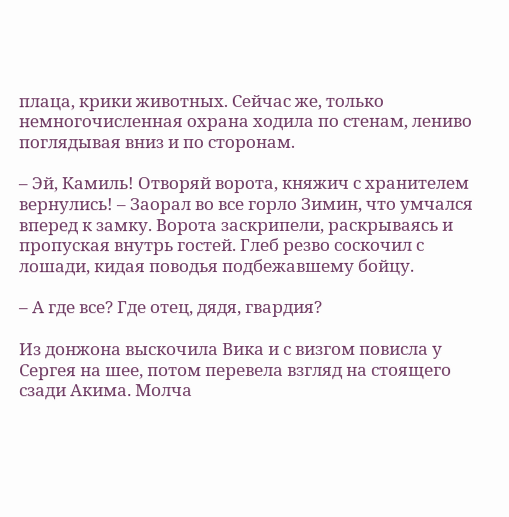плаца, крики животных. Сейчас же, только немногочисленная охрана ходила по стенам, лениво поглядывая вниз и по сторонам.

– Эй, Камиль! Отворяй ворота, княжич с хранителем вернулись! – Заорал во все горло Зимин, что умчался вперед к замку. Ворота заскрипели, раскрываясь и пропуская внутрь гостей. Глеб резво соскочил с лошади, кидая поводья подбежавшему бойцу.

– А где все? Где отец, дядя, гвардия?

Из донжона выскочила Вика и с визгом повисла у Сергея на шее, потом перевела взгляд на стоящего сзади Акима. Молча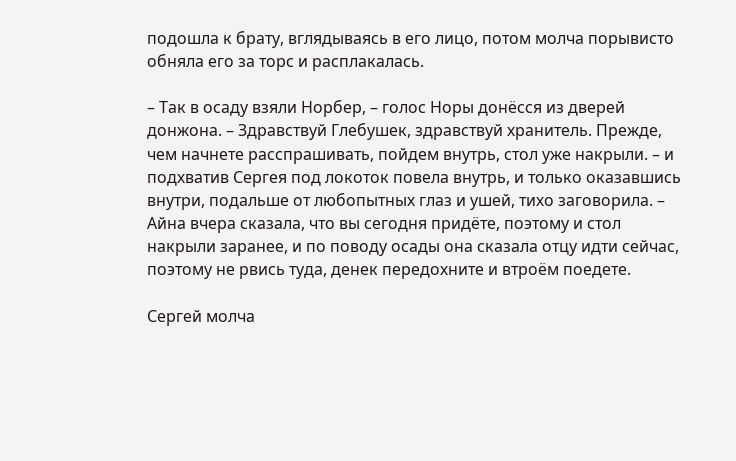подошла к брату, вглядываясь в его лицо, потом молча порывисто обняла его за торс и расплакалась.

– Так в осаду взяли Норбер, – голос Норы донёсся из дверей донжона. – Здравствуй Глебушек, здравствуй хранитель. Прежде, чем начнете расспрашивать, пойдем внутрь, стол уже накрыли. – и подхватив Сергея под локоток повела внутрь, и только оказавшись внутри, подальше от любопытных глаз и ушей, тихо заговорила. – Айна вчера сказала, что вы сегодня придёте, поэтому и стол накрыли заранее, и по поводу осады она сказала отцу идти сейчас, поэтому не рвись туда, денек передохните и втроём поедете.

Сергей молча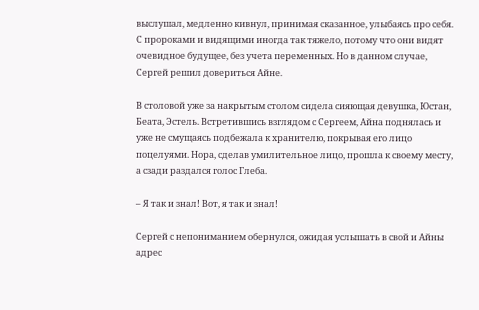выслушал, медленно кивнул, принимая сказанное, улыбаясь про себя. С пророками и видящими иногда так тяжело, потому что они видят очевидное будущее, без учета переменных. Но в данном случае, Сергей решил довериться Айне.

В столовой уже за накрытым столом сидела сияющая девушка, Юстан, Беата, Эстель. Встретившись взглядом с Сергеем, Айна поднялась и уже не смущаясь подбежала к хранителю, покрывая его лицо поцелуями. Нора, сделав умилительное лицо, прошла к своему месту, а сзади раздался голос Глеба.

– Я так и знал! Вот, я так и знал!

Сергей с непониманием обернулся, ожидая услышать в свой и Айны адрес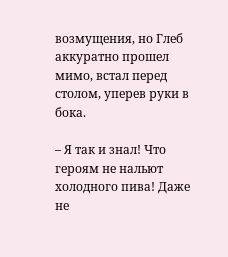возмущения, но Глеб аккуратно прошел мимо, встал перед столом, уперев руки в бока.

– Я так и знал! Что героям не нальют холодного пива! Даже не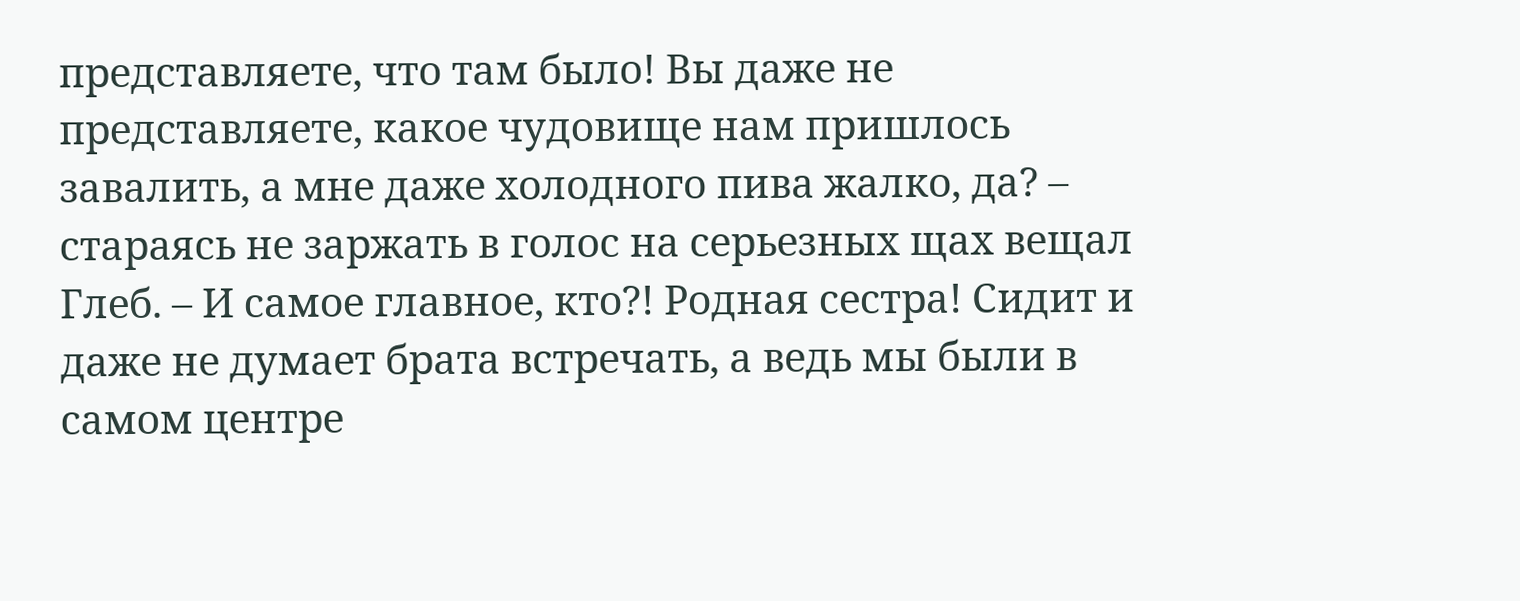представляете, что там было! Вы даже не представляете, какое чудовище нам пришлось завалить, а мне даже холодного пива жалко, да? – стараясь не заржать в голос на серьезных щах вещал Глеб. – И самое главное, кто?! Родная сестра! Сидит и даже не думает брата встречать, а ведь мы были в самом центре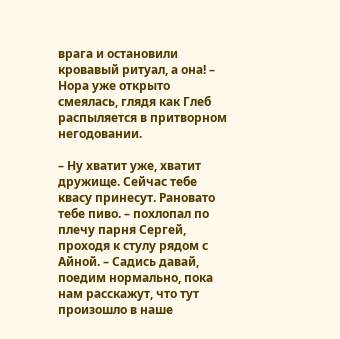врага и остановили кровавый ритуал, а она! – Нора уже открыто смеялась, глядя как Глеб распыляется в притворном негодовании.

– Ну хватит уже, хватит дружище. Сейчас тебе квасу принесут. Рановато тебе пиво. – похлопал по плечу парня Сергей, проходя к стулу рядом с Айной. – Садись давай, поедим нормально, пока нам расскажут, что тут произошло в наше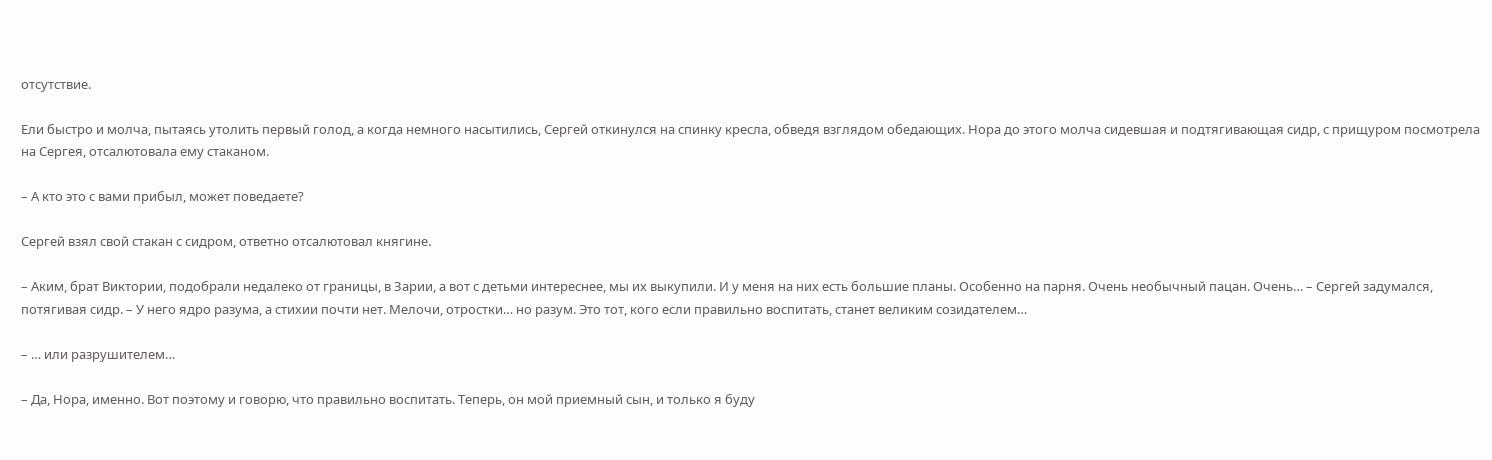отсутствие.

Ели быстро и молча, пытаясь утолить первый голод, а когда немного насытились, Сергей откинулся на спинку кресла, обведя взглядом обедающих. Нора до этого молча сидевшая и подтягивающая сидр, с прищуром посмотрела на Сергея, отсалютовала ему стаканом.

– А кто это с вами прибыл, может поведаете?

Сергей взял свой стакан с сидром, ответно отсалютовал княгине.

– Аким, брат Виктории, подобрали недалеко от границы, в Зарии, а вот с детьми интереснее, мы их выкупили. И у меня на них есть большие планы. Особенно на парня. Очень необычный пацан. Очень… – Сергей задумался, потягивая сидр. – У него ядро разума, а стихии почти нет. Мелочи, отростки… но разум. Это тот, кого если правильно воспитать, станет великим созидателем…

– … или разрушителем…

– Да, Нора, именно. Вот поэтому и говорю, что правильно воспитать. Теперь, он мой приемный сын, и только я буду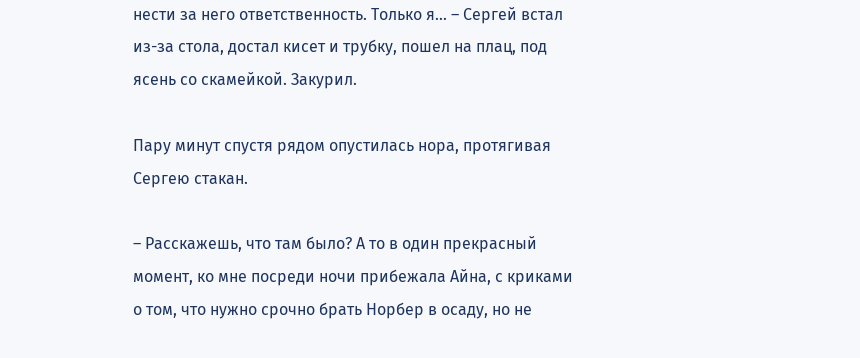нести за него ответственность. Только я… – Сергей встал из-за стола, достал кисет и трубку, пошел на плац, под ясень со скамейкой. Закурил.

Пару минут спустя рядом опустилась нора, протягивая Сергею стакан.

– Расскажешь, что там было? А то в один прекрасный момент, ко мне посреди ночи прибежала Айна, с криками о том, что нужно срочно брать Норбер в осаду, но не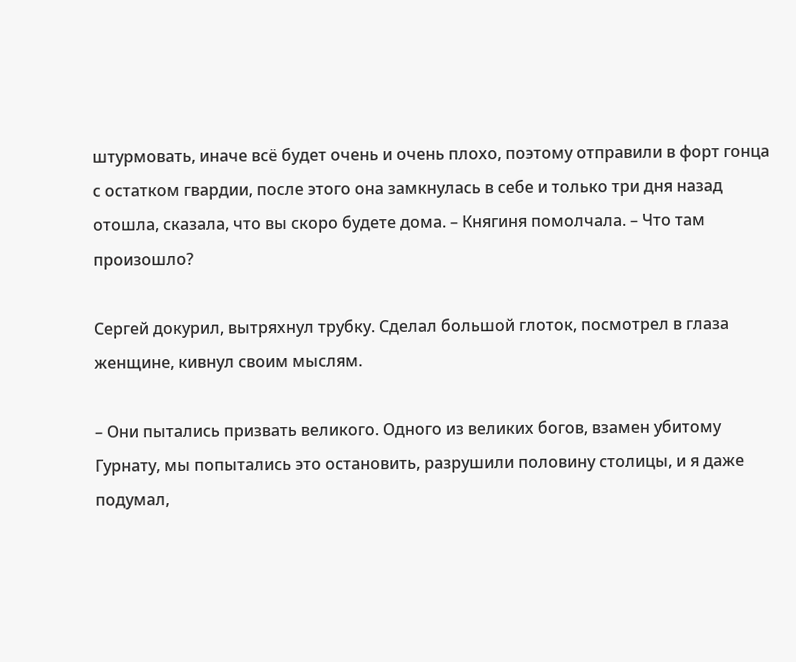штурмовать, иначе всё будет очень и очень плохо, поэтому отправили в форт гонца с остатком гвардии, после этого она замкнулась в себе и только три дня назад отошла, сказала, что вы скоро будете дома. – Княгиня помолчала. – Что там произошло?

Сергей докурил, вытряхнул трубку. Сделал большой глоток, посмотрел в глаза женщине, кивнул своим мыслям.

– Они пытались призвать великого. Одного из великих богов, взамен убитому Гурнату, мы попытались это остановить, разрушили половину столицы, и я даже подумал,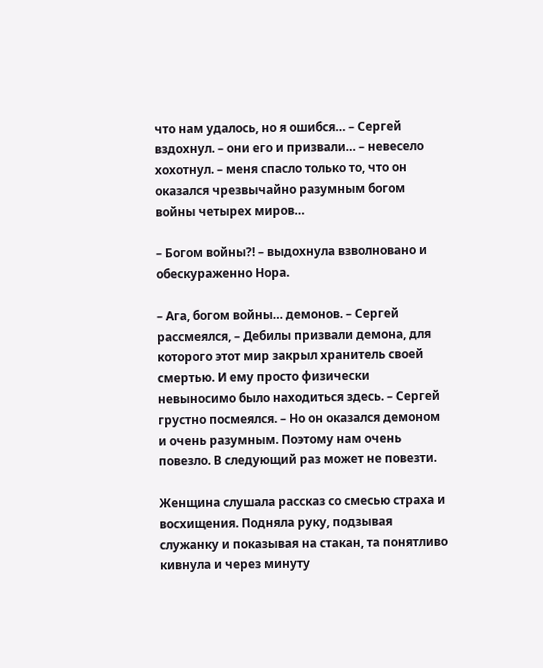что нам удалось, но я ошибся… – Сергей вздохнул. – они его и призвали… – невесело хохотнул. – меня спасло только то, что он оказался чрезвычайно разумным богом войны четырех миров…

– Богом войны?! – выдохнула взволновано и обескураженно Нора.

– Ага, богом войны… демонов. – Сергей рассмеялся, – Дебилы призвали демона, для которого этот мир закрыл хранитель своей смертью. И ему просто физически невыносимо было находиться здесь. – Сергей грустно посмеялся. – Но он оказался демоном и очень разумным. Поэтому нам очень повезло. В следующий раз может не повезти.

Женщина слушала рассказ со смесью страха и восхищения. Подняла руку, подзывая служанку и показывая на стакан, та понятливо кивнула и через минуту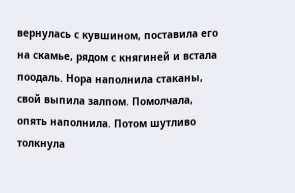вернулась с кувшином, поставила его на скамье, рядом с княгиней и встала поодаль. Нора наполнила стаканы, свой выпила залпом. Помолчала, опять наполнила. Потом шутливо толкнула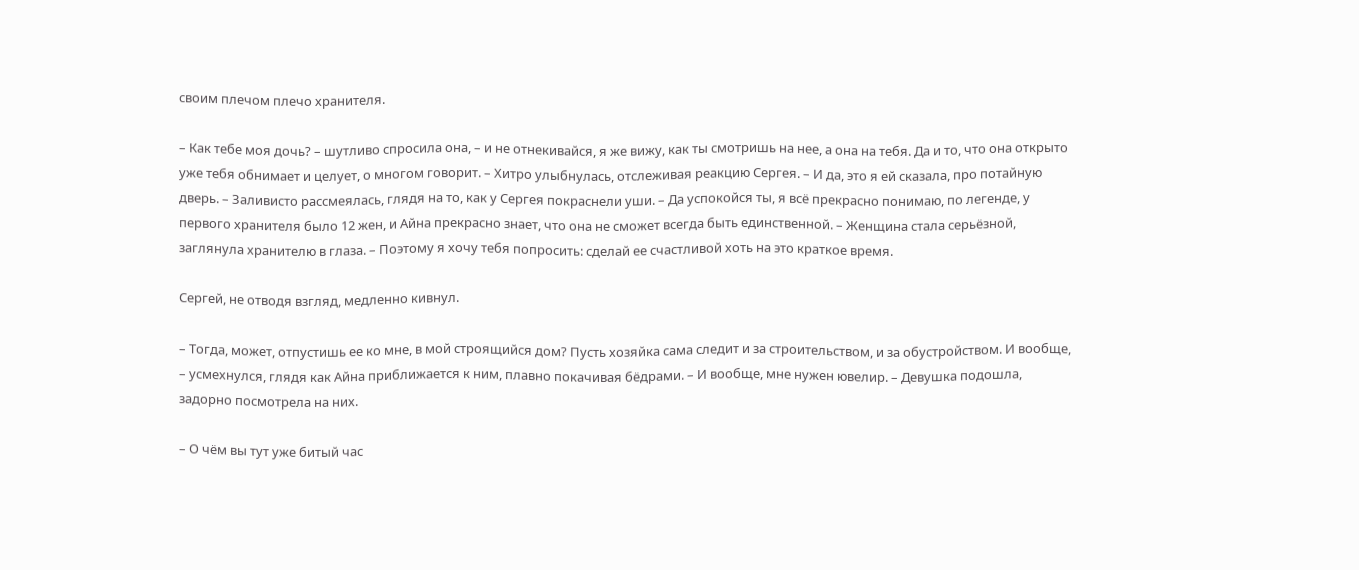своим плечом плечо хранителя.

– Как тебе моя дочь? – шутливо спросила она, – и не отнекивайся, я же вижу, как ты смотришь на нее, а она на тебя. Да и то, что она открыто уже тебя обнимает и целует, о многом говорит. – Хитро улыбнулась, отслеживая реакцию Сергея. – И да, это я ей сказала, про потайную дверь. – Заливисто рассмеялась, глядя на то, как у Сергея покраснели уши. – Да успокойся ты, я всё прекрасно понимаю, по легенде, у первого хранителя было 12 жен, и Айна прекрасно знает, что она не сможет всегда быть единственной. – Женщина стала серьёзной, заглянула хранителю в глаза. – Поэтому я хочу тебя попросить: сделай ее счастливой хоть на это краткое время.

Сергей, не отводя взгляд, медленно кивнул.

– Тогда, может, отпустишь ее ко мне, в мой строящийся дом? Пусть хозяйка сама следит и за строительством, и за обустройством. И вообще, – усмехнулся, глядя как Айна приближается к ним, плавно покачивая бёдрами. – И вообще, мне нужен ювелир. – Девушка подошла, задорно посмотрела на них.

– О чём вы тут уже битый час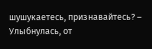шушукаетесь, признавайтесь? – Улыбнулась, от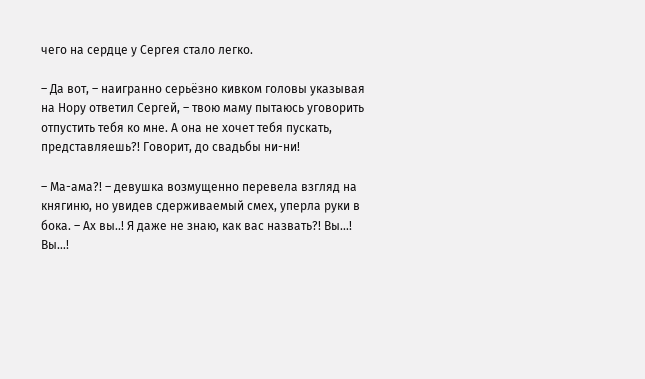чего на сердце у Сергея стало легко.

– Да вот, – наигранно серьёзно кивком головы указывая на Нору ответил Сергей, – твою маму пытаюсь уговорить отпустить тебя ко мне. А она не хочет тебя пускать, представляешь?! Говорит, до свадьбы ни-ни!

– Ма-ама?! – девушка возмущенно перевела взгляд на княгиню, но увидев сдерживаемый смех, уперла руки в бока. – Ах вы..! Я даже не знаю, как вас назвать?! Вы…! Вы…!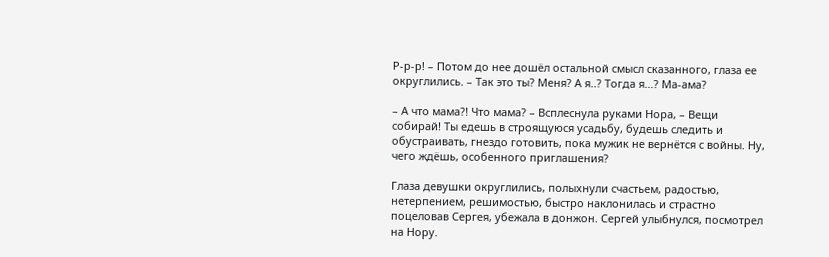Р-р-р! – Потом до нее дошёл остальной смысл сказанного, глаза ее округлились. – Так это ты? Меня? А я..? Тогда я…? Ма-ама?

– А что мама?! Что мама? – Всплеснула руками Нора, – Вещи собирай! Ты едешь в строящуюся усадьбу, будешь следить и обустраивать, гнездо готовить, пока мужик не вернётся с войны. Ну, чего ждёшь, особенного приглашения?

Глаза девушки округлились, полыхнули счастьем, радостью, нетерпением, решимостью, быстро наклонилась и страстно поцеловав Сергея, убежала в донжон. Сергей улыбнулся, посмотрел на Нору.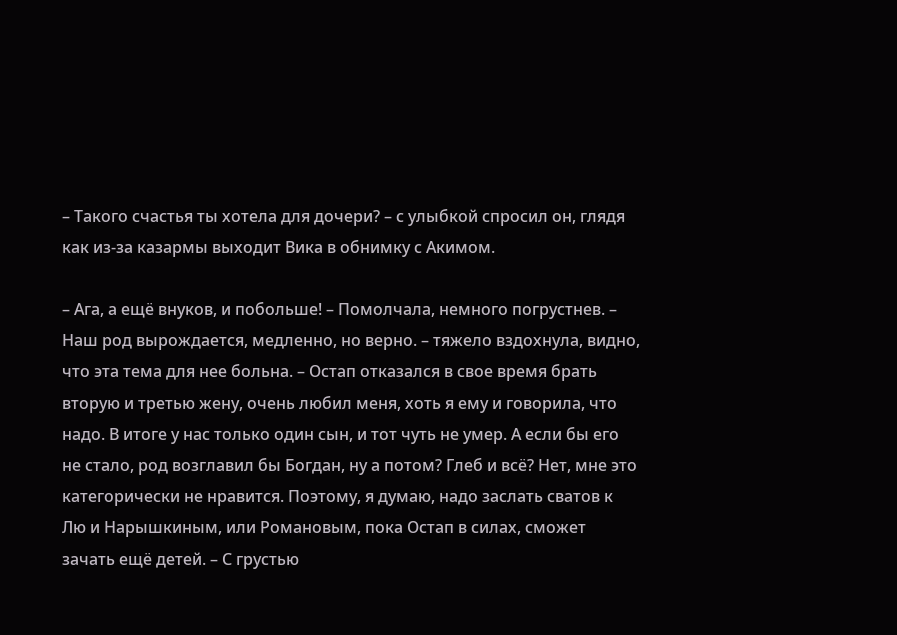– Такого счастья ты хотела для дочери? – с улыбкой спросил он, глядя как из-за казармы выходит Вика в обнимку с Акимом.

– Ага, а ещё внуков, и побольше! – Помолчала, немного погрустнев. – Наш род вырождается, медленно, но верно. – тяжело вздохнула, видно, что эта тема для нее больна. – Остап отказался в свое время брать вторую и третью жену, очень любил меня, хоть я ему и говорила, что надо. В итоге у нас только один сын, и тот чуть не умер. А если бы его не стало, род возглавил бы Богдан, ну а потом? Глеб и всё? Нет, мне это категорически не нравится. Поэтому, я думаю, надо заслать сватов к Лю и Нарышкиным, или Романовым, пока Остап в силах, сможет зачать ещё детей. – С грустью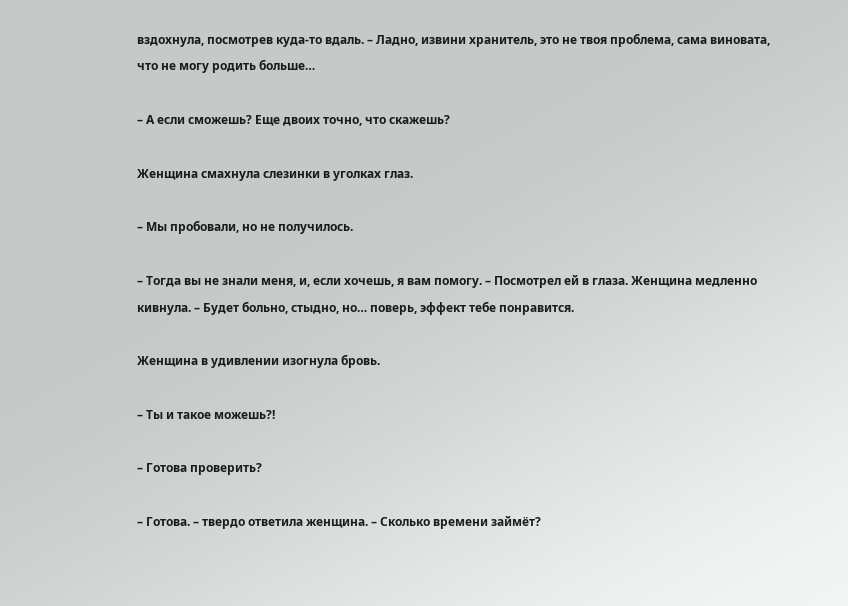вздохнула, посмотрев куда-то вдаль. – Ладно, извини хранитель, это не твоя проблема, сама виновата, что не могу родить больше…

– А если сможешь? Еще двоих точно, что скажешь?

Женщина смахнула слезинки в уголках глаз.

– Мы пробовали, но не получилось.

– Тогда вы не знали меня, и, если хочешь, я вам помогу. – Посмотрел ей в глаза. Женщина медленно кивнула. – Будет больно, стыдно, но… поверь, эффект тебе понравится.

Женщина в удивлении изогнула бровь.

– Ты и такое можешь?!

– Готова проверить?

– Готова. – твердо ответила женщина. – Сколько времени займёт?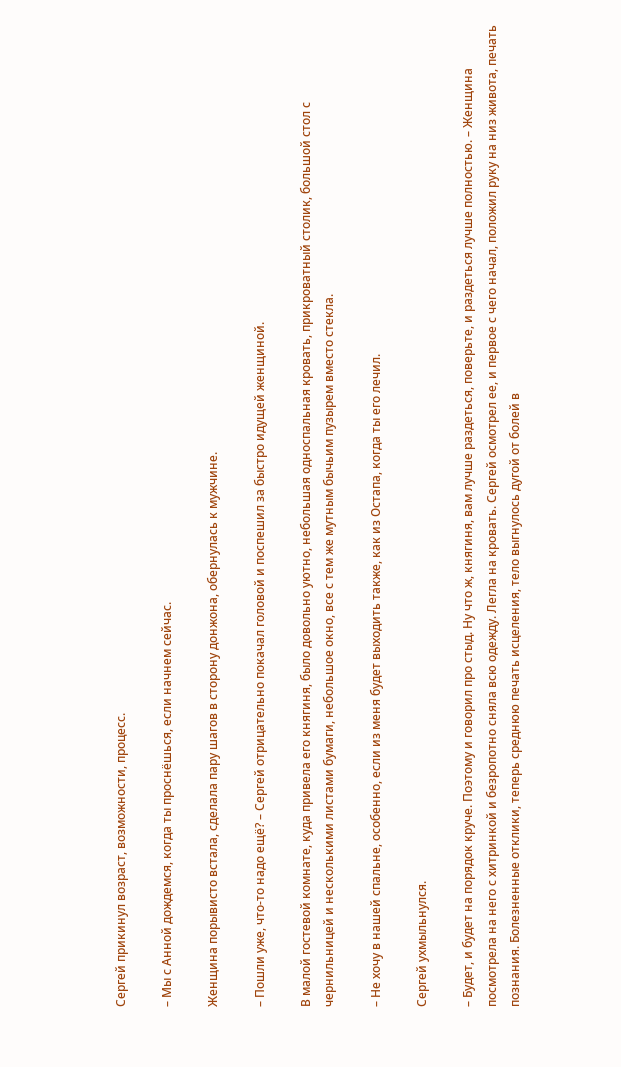Сергей прикинул возраст, возможности, процесс.

– Мы с Анной дождемся, когда ты проснёшься, если начнем сейчас.

Женщина порывисто встала, сделала пару шагов в сторону донжона, обернулась к мужчине.

– Пошли уже, что-то надо ещё? – Сергей отрицательно покачал головой и поспешил за быстро идущей женщиной.

В малой гостевой комнате, куда привела его княгиня, было довольно уютно, небольшая односпальная кровать, прикроватный столик, большой стол с чернильницей и несколькими листами бумаги, небольшое окно, все с тем же мутным бычьим пузырем вместо стекла.

– Не хочу в нашей спальне, особенно, если из меня будет выходить также, как из Остапа, когда ты его лечил.

Сергей ухмыльнулся.

– Будет, и будет на порядок круче. Поэтому и говорил про стыд. Ну что ж, княгиня, вам лучше раздеться, поверьте, и раздеться лучше полностью. – Женщина посмотрела на него с хитринкой и безропотно сняла всю одежду. Легла на кровать. Сергей осмотрел ее, и первое с чего начал, положил руку на низ живота, печать познания. Болезненные отклики, теперь среднюю печать исцеления, тело выгнулось дугой от болей в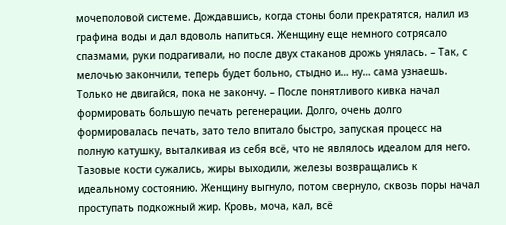мочеполовой системе. Дождавшись, когда стоны боли прекратятся, налил из графина воды и дал вдоволь напиться. Женщину еще немного сотрясало спазмами, руки подрагивали, но после двух стаканов дрожь унялась. – Так, с мелочью закончили, теперь будет больно, стыдно и… ну… сама узнаешь. Только не двигайся, пока не закончу. – После понятливого кивка начал формировать большую печать регенерации. Долго, очень долго формировалась печать, зато тело впитало быстро, запуская процесс на полную катушку, выталкивая из себя всё, что не являлось идеалом для него. Тазовые кости сужались, жиры выходили, железы возвращались к идеальному состоянию. Женщину выгнуло, потом свернуло, сквозь поры начал проступать подкожный жир. Кровь, моча, кал, всё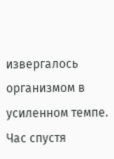извергалось организмом в усиленном темпе. Час спустя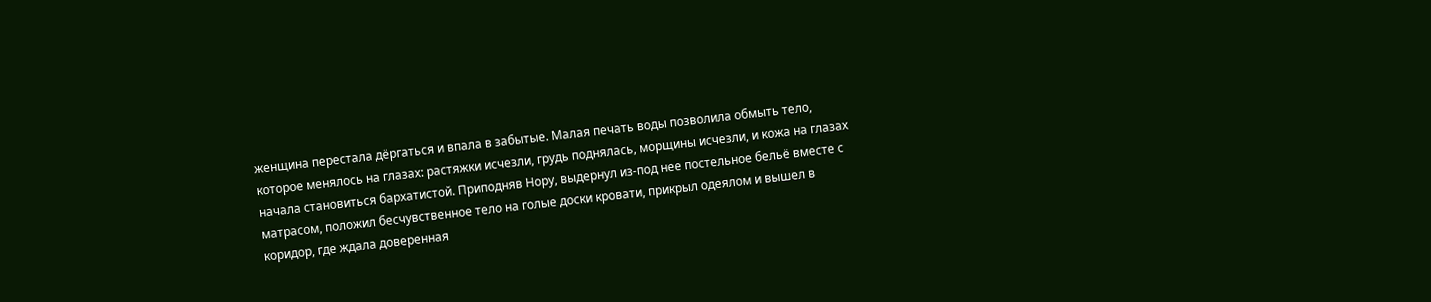женщина перестала дёргаться и впала в забытые. Малая печать воды позволила обмыть тело, которое менялось на глазах: растяжки исчезли, грудь поднялась, морщины исчезли, и кожа на глазах начала становиться бархатистой. Приподняв Нору, выдернул из-под нее постельное бельё вместе с матрасом, положил бесчувственное тело на голые доски кровати, прикрыл одеялом и вышел в коридор, где ждала доверенная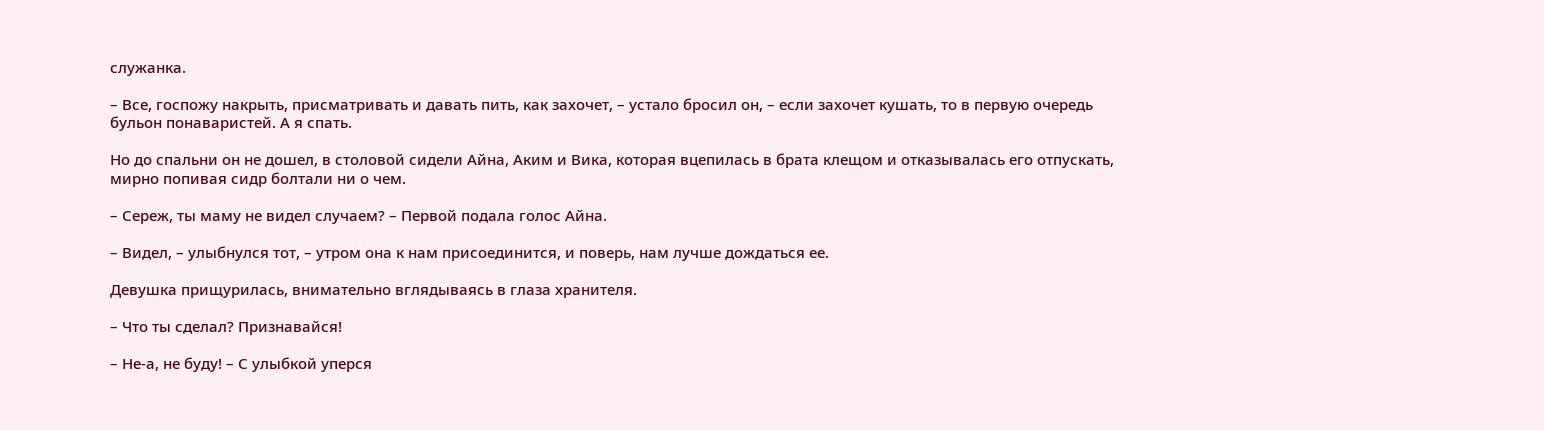служанка.

– Все, госпожу накрыть, присматривать и давать пить, как захочет, – устало бросил он, – если захочет кушать, то в первую очередь бульон понаваристей. А я спать.

Но до спальни он не дошел, в столовой сидели Айна, Аким и Вика, которая вцепилась в брата клещом и отказывалась его отпускать, мирно попивая сидр болтали ни о чем.

– Сереж, ты маму не видел случаем? – Первой подала голос Айна.

– Видел, – улыбнулся тот, – утром она к нам присоединится, и поверь, нам лучше дождаться ее.

Девушка прищурилась, внимательно вглядываясь в глаза хранителя.

– Что ты сделал? Признавайся!

– Не-а, не буду! – С улыбкой уперся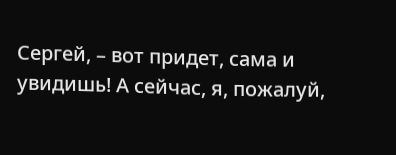Сергей, – вот придет, сама и увидишь! А сейчас, я, пожалуй,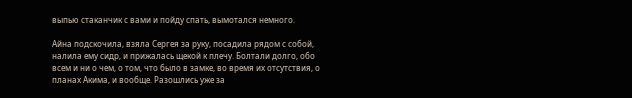выпью стаканчик с вами и пойду спать, вымотался немного.

Айна подскочила, взяла Сергея за руку, посадила рядом с собой, налила ему сидр, и прижалась щекой к плечу. Болтали долго, обо всем и ни о чем, о том, что было в замке, во время их отсутствия, о планах Акима, и вообще. Разошлись уже за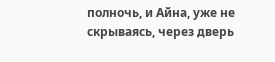полночь, и Айна, уже не скрываясь, через дверь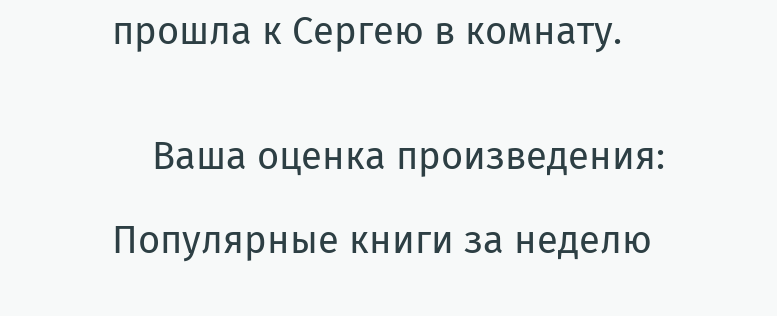прошла к Сергею в комнату.


    Ваша оценка произведения:

Популярные книги за неделю